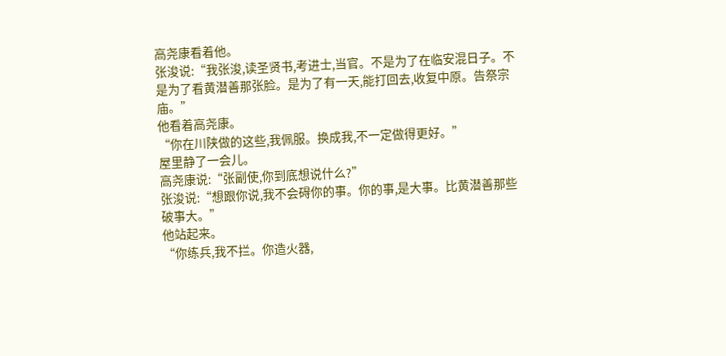高尧康看着他。
张浚说:“我张浚,读圣贤书,考进士,当官。不是为了在临安混日子。不是为了看黄潜善那张脸。是为了有一天,能打回去,收复中原。告祭宗庙。”
他看着高尧康。
“你在川陕做的这些,我佩服。换成我,不一定做得更好。”
屋里静了一会儿。
高尧康说:“张副使,你到底想说什么?”
张浚说:“想跟你说,我不会碍你的事。你的事,是大事。比黄潜善那些破事大。”
他站起来。
“你练兵,我不拦。你造火器,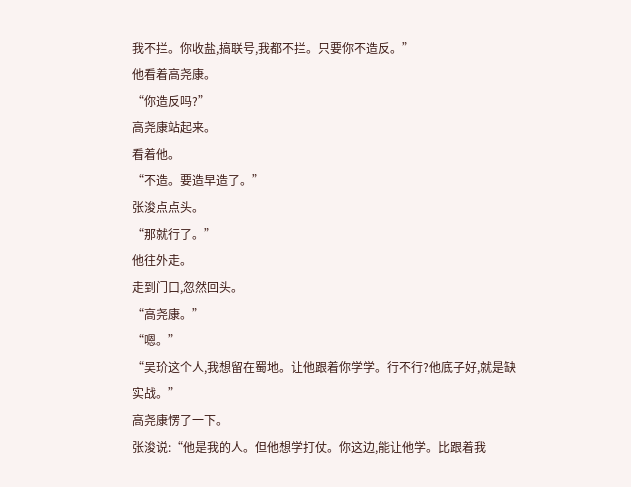我不拦。你收盐,搞联号,我都不拦。只要你不造反。”
他看着高尧康。
“你造反吗?”
高尧康站起来。
看着他。
“不造。要造早造了。”
张浚点点头。
“那就行了。”
他往外走。
走到门口,忽然回头。
“高尧康。”
“嗯。”
“吴玠这个人,我想留在蜀地。让他跟着你学学。行不行?他底子好,就是缺实战。”
高尧康愣了一下。
张浚说:“他是我的人。但他想学打仗。你这边,能让他学。比跟着我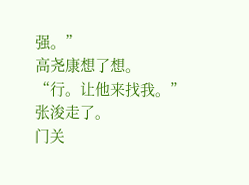强。”
高尧康想了想。
“行。让他来找我。”
张浚走了。
门关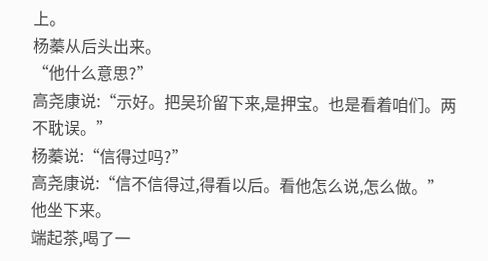上。
杨蓁从后头出来。
“他什么意思?”
高尧康说:“示好。把吴玠留下来,是押宝。也是看着咱们。两不耽误。”
杨蓁说:“信得过吗?”
高尧康说:“信不信得过,得看以后。看他怎么说,怎么做。”
他坐下来。
端起茶,喝了一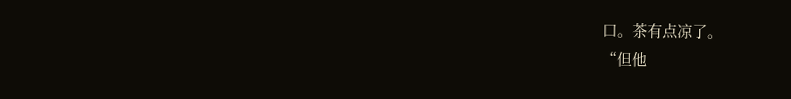口。茶有点凉了。
“但他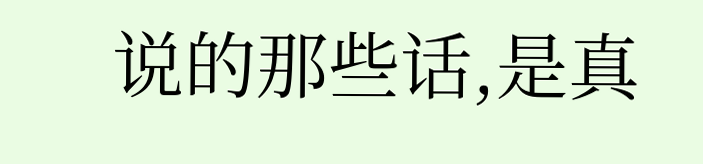说的那些话,是真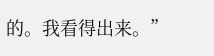的。我看得出来。”